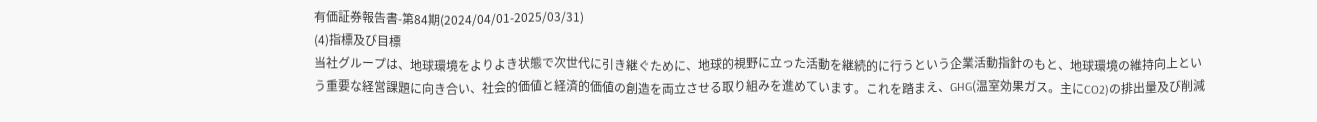有価証券報告書-第84期(2024/04/01-2025/03/31)
(4)指標及び目標
当社グループは、地球環境をよりよき状態で次世代に引き継ぐために、地球的視野に立った活動を継続的に行うという企業活動指針のもと、地球環境の維持向上という重要な経営課題に向き合い、社会的価値と経済的価値の創造を両立させる取り組みを進めています。これを踏まえ、GHG(温室効果ガス。主にCO2)の排出量及び削減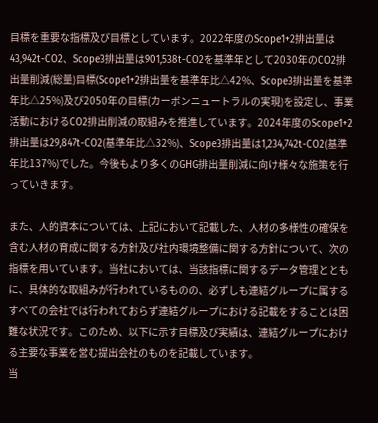目標を重要な指標及び目標としています。2022年度のScope1+2排出量は43,942t-CO2、Scope3排出量は901,538t-CO2を基準年として2030年のCO2排出量削減(総量)目標(Scope1+2排出量を基準年比△42%、Scope3排出量を基準年比△25%)及び2050年の目標(カーボンニュートラルの実現)を設定し、事業活動におけるCO2排出削減の取組みを推進しています。2024年度のScope1+2排出量は29,847t-CO2(基準年比△32%)、Scope3排出量は1,234,742t-CO2(基準年比137%)でした。今後もより多くのGHG排出量削減に向け様々な施策を行っていきます。

また、人的資本については、上記において記載した、人材の多様性の確保を含む人材の育成に関する方針及び社内環境整備に関する方針について、次の指標を用いています。当社においては、当該指標に関するデータ管理とともに、具体的な取組みが行われているものの、必ずしも連結グループに属するすべての会社では行われておらず連結グループにおける記載をすることは困難な状況です。このため、以下に示す目標及び実績は、連結グループにおける主要な事業を営む提出会社のものを記載しています。
当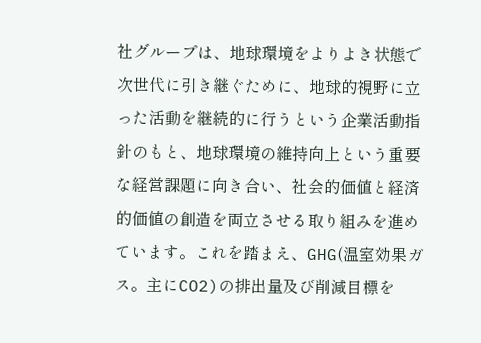社グループは、地球環境をよりよき状態で次世代に引き継ぐために、地球的視野に立った活動を継続的に行うという企業活動指針のもと、地球環境の維持向上という重要な経営課題に向き合い、社会的価値と経済的価値の創造を両立させる取り組みを進めています。これを踏まえ、GHG(温室効果ガス。主にCO2)の排出量及び削減目標を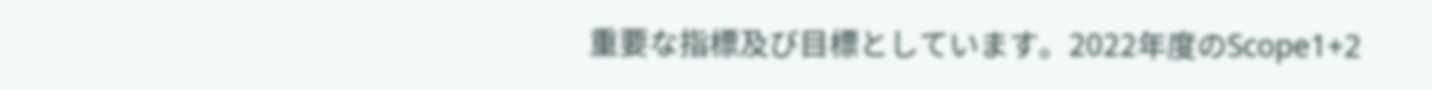重要な指標及び目標としています。2022年度のScope1+2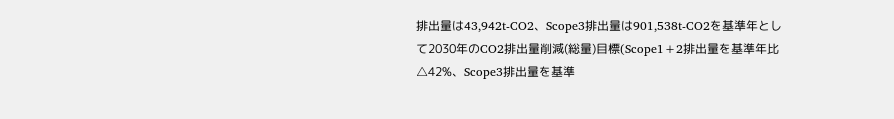排出量は43,942t-CO2、Scope3排出量は901,538t-CO2を基準年として2030年のCO2排出量削減(総量)目標(Scope1+2排出量を基準年比△42%、Scope3排出量を基準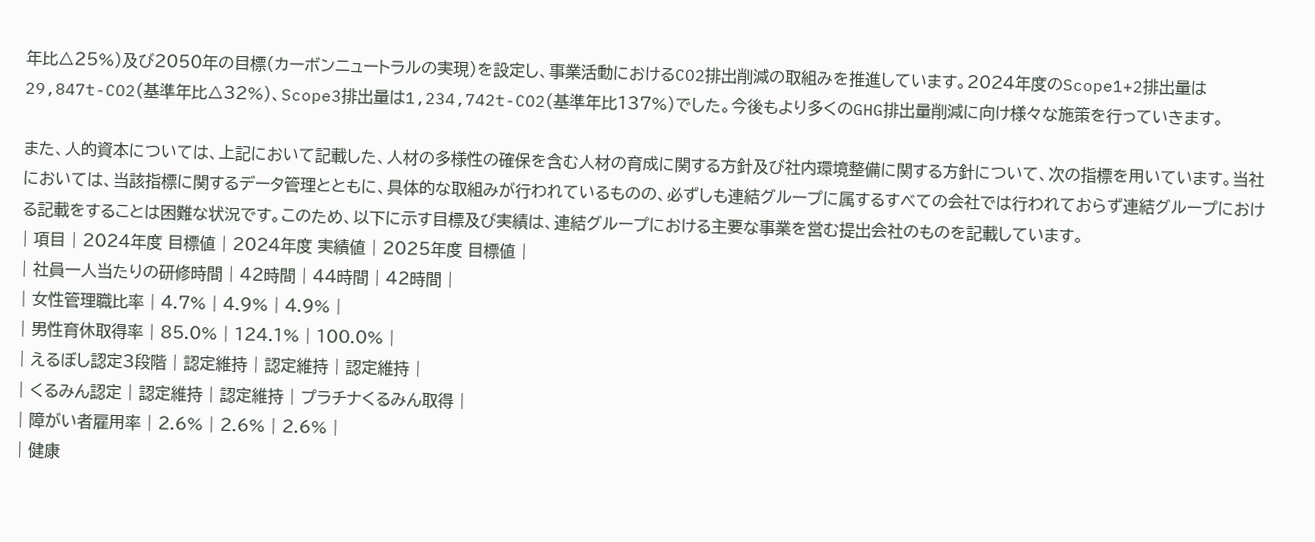年比△25%)及び2050年の目標(カーボンニュートラルの実現)を設定し、事業活動におけるCO2排出削減の取組みを推進しています。2024年度のScope1+2排出量は29,847t-CO2(基準年比△32%)、Scope3排出量は1,234,742t-CO2(基準年比137%)でした。今後もより多くのGHG排出量削減に向け様々な施策を行っていきます。

また、人的資本については、上記において記載した、人材の多様性の確保を含む人材の育成に関する方針及び社内環境整備に関する方針について、次の指標を用いています。当社においては、当該指標に関するデータ管理とともに、具体的な取組みが行われているものの、必ずしも連結グループに属するすべての会社では行われておらず連結グループにおける記載をすることは困難な状況です。このため、以下に示す目標及び実績は、連結グループにおける主要な事業を営む提出会社のものを記載しています。
| 項目 | 2024年度 目標値 | 2024年度 実績値 | 2025年度 目標値 |
| 社員一人当たりの研修時間 | 42時間 | 44時間 | 42時間 |
| 女性管理職比率 | 4.7% | 4.9% | 4.9% |
| 男性育休取得率 | 85.0% | 124.1% | 100.0% |
| えるぼし認定3段階 | 認定維持 | 認定維持 | 認定維持 |
| くるみん認定 | 認定維持 | 認定維持 | プラチナくるみん取得 |
| 障がい者雇用率 | 2.6% | 2.6% | 2.6% |
| 健康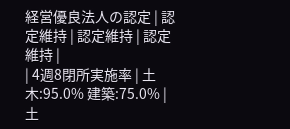経営優良法人の認定 | 認定維持 | 認定維持 | 認定維持 |
| 4週8閉所実施率 | 土木:95.0% 建築:75.0% | 土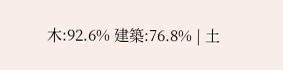木:92.6% 建築:76.8% | 土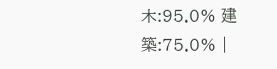木:95.0% 建築:75.0% |